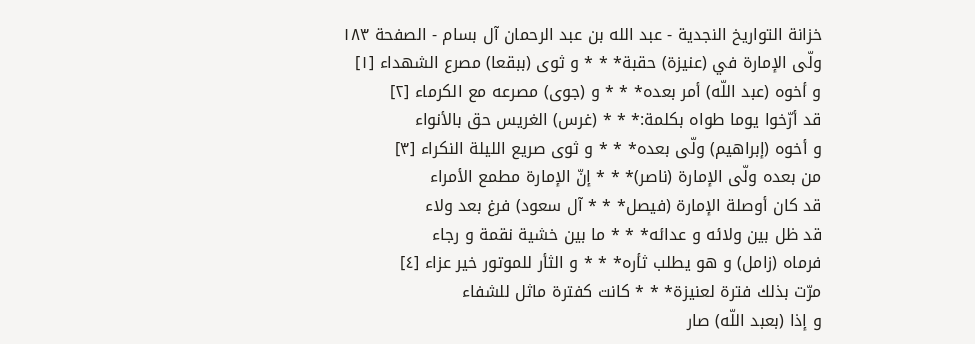خزانة التواريخ النجدية - عبد الله بن عبد الرحمان آل بسام - الصفحة ١٨٣
ولّى الإمارة في (عنيزة) حقبة* * * و ثوى (ببقعا) مصرع الشهداء [١]
و أخوه (عبد اللّه) أمر بعده* * * و (جوى) مصرعه مع الكرماء [٢]
قد أرّخوا يوما طواه بكلمة:* * * (غرس) الغريس حق بالأنواء
و أخوه (إبراهيم) ولّى بعده* * * و ثوى صريع الليلة النكراء [٣]
من بعده ولّى الإمارة (ناصر)* * * إنّ الإمارة مطمع الأمراء
قد كان أوصلة الإمارة (فيصل* * * آل سعود) فرغ بعد ولاء
قد ظل بين ولائه و عدائه* * * ما بين خشية نقمة و رجاء
فرماه (زامل) و هو يطلب ثأره* * * و الثأر للموتور خير عزاء [٤]
مرّت بذلك فترة لعنيزة* * * كانت كفترة ماثل للشفاء
و إذا (بعبد اللّه) صار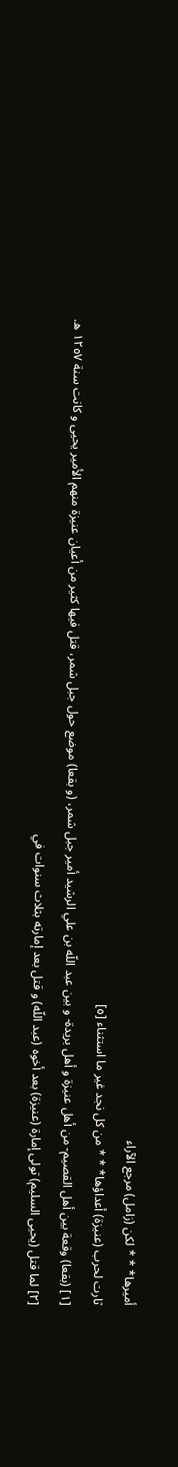أميرها* * * لكن (زامل) مرجع الآراء
ثارت لحرب (عنيزة) أعداؤها* * * من كل نجد غير ما استثناء [٥]
[١] (بقعا) وقعة بين أهل القصيم- من أهل عنيزة و أهل بريدة- و بين عبد اللّه بن علي الرشيد أمير جبل شمر، (و بقعا) موضع حول جبل شمر، قتل فيها كثير من أعيان عنيزة منهم الأمير يحيى و كانت سنة ١٢٥٧ ه.
[٢] لما قتل (يحيى السليم) تولى إمارة (عنيزة) بعد أخوه (عبد اللّه) و قتل بعد إمارته بثلاث سنوات في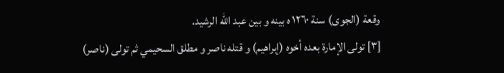وقعة (الجوى) سنة ١٢٦٠ ه بينه و بين عبد اللّه الرشيد.
[٣] تولى الإمارة بعده أخوه (إبراهيم) و قتله ناصر و مطلق السحيمي ثم تولى (ناصر)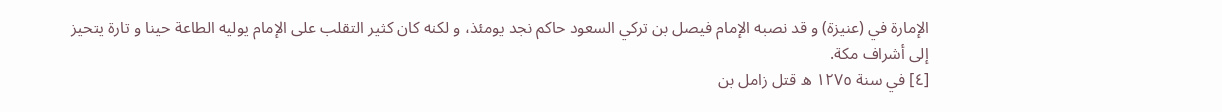الإمارة في (عنيزة) و قد نصبه الإمام فيصل بن تركي السعود حاكم نجد يومئذ، و لكنه كان كثير التقلب على الإمام يوليه الطاعة حينا و تارة يتحيز إلى أشراف مكة.
[٤] في سنة ١٢٧٥ ه قتل زامل بن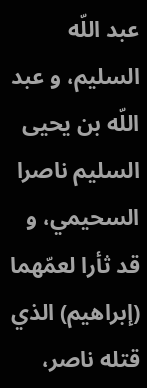عبد اللّه السليم، و عبد اللّه بن يحيى السليم ناصرا السحيمي، و قد ثأرا لعمّهما (إبراهيم) الذي قتله ناصر،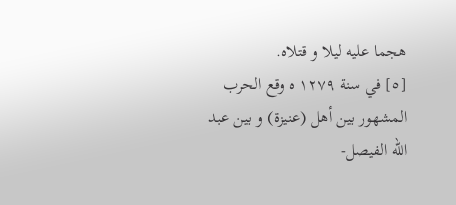هجما عليه ليلا و قتلاه.
[٥] في سنة ١٢٧٩ ه وقع الحرب المشهور بين أهل (عنيزة) و بين عبد اللّه الفيصل-